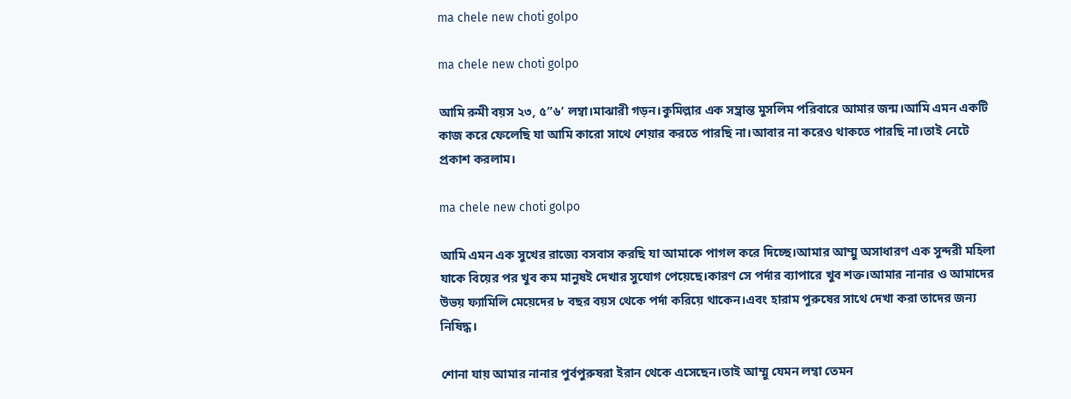ma chele new choti golpo

ma chele new choti golpo

আমি রুমী বয়স ২৩, ৫”৬’ লম্বা।মাঝারী গড়ন।কুমিল্লার এক সম্ভ্রান্ত মুসলিম পরিবারে আমার জন্ম।আমি এমন একটি কাজ করে ফেলেছি যা আমি কারো সাথে শেয়ার করতে পারছি না।আবার না করেও থাকতে পারছি না।তাই নেটে প্রকাশ করলাম।

ma chele new choti golpo

আমি এমন এক সুখের রাজ্যে বসবাস করছি যা আমাকে পাগল করে দিচ্ছে।আমার আম্মু অসাধারণ এক সুন্দরী মহিলা যাকে বিয়ের পর খুব কম মানুষই দেখার সুযোগ পেয়েছে।কারণ সে পর্দার ব্যাপারে খুব শক্ত।আমার নানার ও আমাদের উভয় ফ্যামিলি মেয়েদের ৮ বছর বয়স থেকে পর্দা করিয়ে থাকেন।এবং হারাম পুরুষের সাথে দেখা করা তাদের জন্য নিষিদ্ধ।

শোনা যায় আমার নানার পুর্বপুরুষরা ইরান থেকে এসেছেন।তাই আম্মু যেমন লম্বা তেমন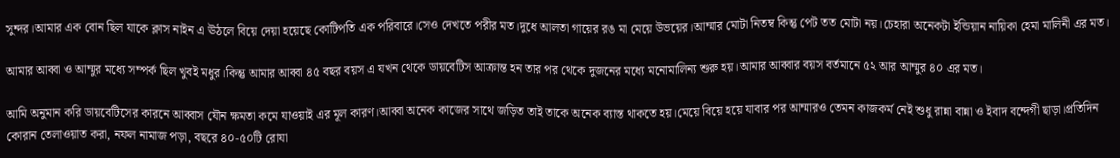সুন্দর।আমার এক বোন ছিল যাকে ক্লাস নাইন এ ঊঠলে বিয়ে দেয়া হয়েছে কোটিপতি এক পরিবারে।সেও দেখতে পরীর মত।দুধে আলতা গায়ের রঙ মা মেয়ে উভয়ের।আম্মার মোটা নিতম্ব কিন্তু পেট তত মোটা নয়।চেহারা অনেকটা ইন্ডিয়ান নায়িকা হেমা মালিনী এর মত।

আমার আব্বা ও আম্মুর মধ্যে সম্পর্ক ছিল খুবই মধুর।কিন্তু আমার আব্বা ৪৫ বছর বয়স এ যখন থেকে ডায়বেটিস আক্রান্ত হন তার পর থেকে দুজনের মধ্যে মনোমালিন্য শুরু হয়।আমার আব্বার বয়স বর্তমানে ৫২ আর আম্মুর ৪০ এর মত।

আমি অনুমান করি ডায়বেটিসের কারনে আব্বাস যৌন ক্ষমতা কমে যাওয়াই এর মূল কারণ।আব্বা অনেক কাজের সাথে জড়িত তাই তাকে অনেক ব্যাস্ত থাকতে হয়।মেয়ে বিয়ে হয়ে যাবার পর আম্মারও তেমন কাজকর্ম নেই শুধু রান্না বান্না ও ইবাদ বন্দেগী ছাড়া।প্রতিদিন কোরান তেলাওয়াত করা, নফল নামাজ পড়া, বছরে ৪০-৫০টি রোযা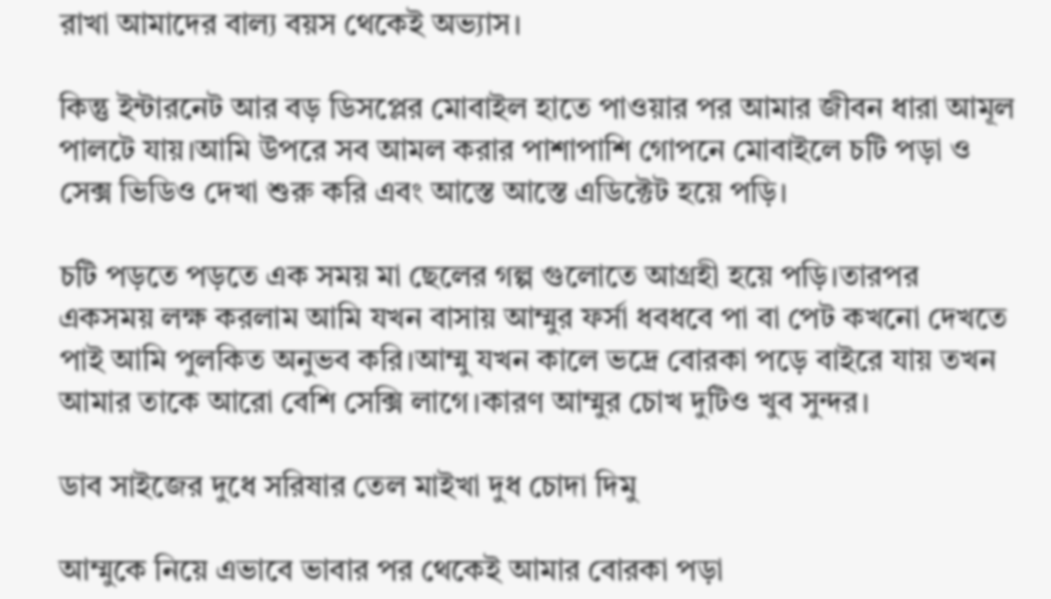রাখা আমাদের বাল্য বয়স থেকেই অভ্যাস।

কিন্তু ইন্টারনেট আর বড় ডিসপ্লের মোবাইল হাতে পাওয়ার পর আমার জীবন ধারা আমূল পালটে যায়।আমি উপরে সব আমল করার পাশাপাশি গোপনে মোবাইলে চটি পড়া ও সেক্স ভিডিও দেখা শুরু করি এবং আস্তে আস্তে এডিক্টেট হয়ে পড়ি।

চটি পড়তে পড়তে এক সময় মা ছেলের গল্প গুলোতে আগ্রহী হয়ে পড়ি।তারপর একসময় লক্ষ করলাম আমি যখন বাসায় আম্মুর ফর্সা ধবধবে পা বা পেট কখনো দেখতে পাই আমি পুলকিত অনুভব করি।আম্মু যখন কালে ভদ্রে বোরকা পড়ে বাইরে যায় তখন আমার তাকে আরো বেশি সেক্সি লাগে।কারণ আম্মুর চোখ দুটিও খুব সুন্দর।

ডাব সাইজের দুধে সরিষার তেল মাইখা দুধ চোদা দিমু

আম্মুকে নিয়ে এভাবে ভাবার পর থেকেই আমার বোরকা পড়া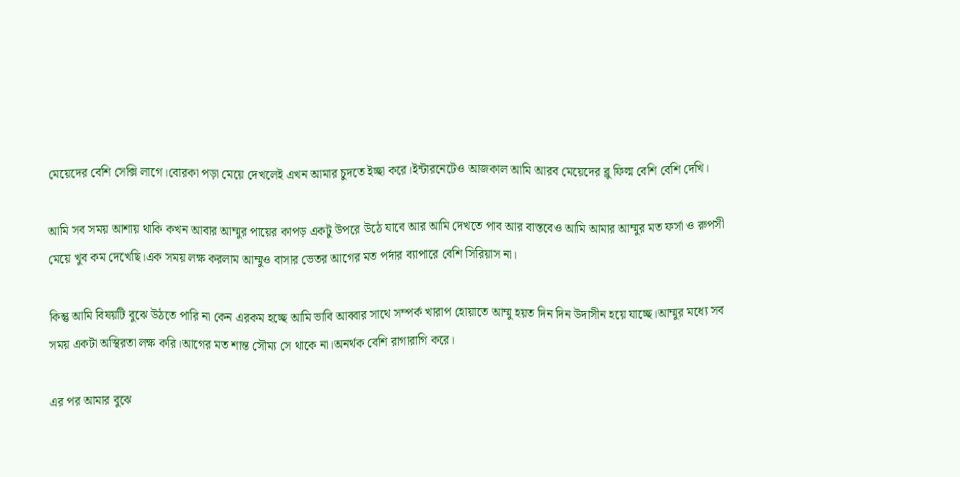মেয়েদের বেশি সেক্সি লাগে।বোরকা পড়া মেয়ে দেখলেই এখন আমার চুদতে ইচ্ছা করে।ইন্টারনেটেও আজকাল আমি আরব মেয়েদের ব্লু ফিল্ম বেশি বেশি দেখি।

আমি সব সময় আশায় থাকি কখন আবার আম্মুর পায়ের কাপড় একটু উপরে উঠে যাবে আর আমি দেখতে পাব আর বাস্তবেও আমি আমার আম্মুর মত ফর্সা ও রুপসী মেয়ে খুব কম দেখেছি।এক সময় লক্ষ করলাম আম্মুও বাসার ভেতর আগের মত পর্দার ব্যাপারে বেশি সিরিয়াস না।

কিন্তু আমি বিষয়টি বুঝে উঠতে পারি না কেন এরকম হচ্ছে আমি ভাবি আব্বার সাথে সম্পর্ক খারাপ হোয়াতে আম্মু হয়ত দিন দিন উদাসীন হয়ে যাচ্ছে।আম্মুর মধ্যে সব সময় একটা অস্থিরতা লক্ষ করি।আগের মত শান্ত সৌম্য সে থাকে না।অনর্থক বেশি রাগারাগি করে।

এর পর আমার বুঝে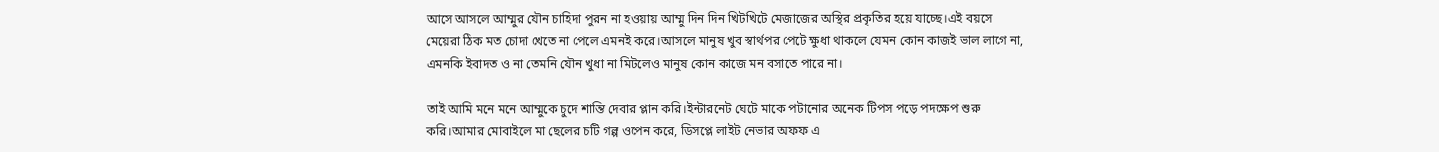আসে আসলে আম্মুর যৌন চাহিদা পুরন না হওয়ায় আম্মু দিন দিন খিটখিটে মেজাজের অস্থির প্রকৃতির হয়ে যাচ্ছে।এই বয়সে মেয়েরা ঠিক মত চোদা খেতে না পেলে এমনই করে।আসলে মানুষ খুব স্বার্থপর পেটে ক্ষুধা থাকলে যেমন কোন কাজই ভাল লাগে না, এমনকি ইবাদত ও না তেমনি যৌন খুধা না মিটলেও মানুষ কোন কাজে মন বসাতে পারে না।

তাই আমি মনে মনে আম্মুকে চুদে শান্তি দেবার প্লান করি।ইন্টারনেট ঘেটে মাকে পটানোর অনেক টিপস পড়ে পদক্ষেপ শুরু করি।আমার মোবাইলে মা ছেলের চটি গল্প ওপেন করে, ডিসপ্লে লাইট নেভার অফফ এ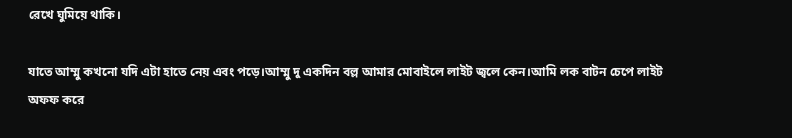রেখে ঘুমিয়ে থাকি।

যাতে আম্মু কখনো যদি এটা হাতে নেয় এবং পড়ে।আম্মু দু একদিন বল্ল আমার মোবাইলে লাইট জ্বলে কেন।আমি লক বাটন চেপে লাইট অফফ করে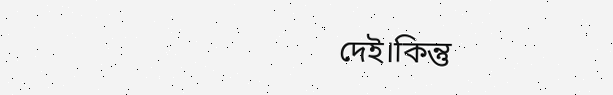দেই।কিন্তু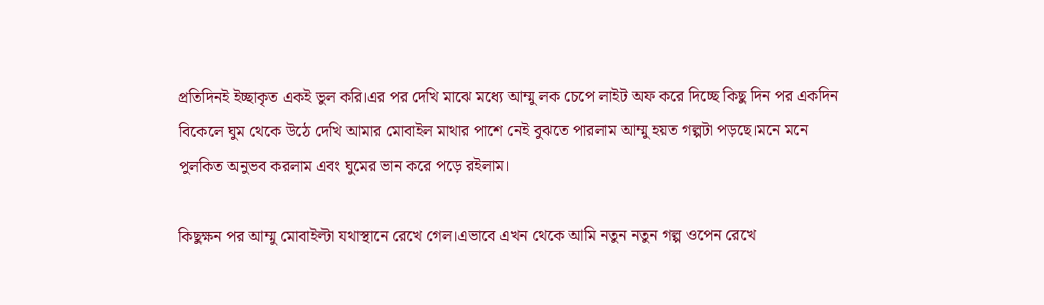প্রতিদিনই ইচ্ছাকৃত একই ভুল করি।এর পর দেখি মাঝে মধ্যে আম্মু লক চেপে লাইট অফ করে দিচ্ছে কিছু দিন পর একদিন বিকেলে ঘুম থেকে উঠে দেখি আমার মোবাইল মাথার পাশে নেই বুঝতে পারলাম আম্মু হয়ত গল্পটা পড়ছে।মনে মনে পুলকিত অনুভব করলাম এবং ঘুমের ভান করে পড়ে রইলাম।

কিছুক্ষন পর আম্মু মোবাইল্টা যথাস্থানে রেখে গেল।এভাবে এখন থেকে আমি নতুন নতুন গল্প ওপেন রেখে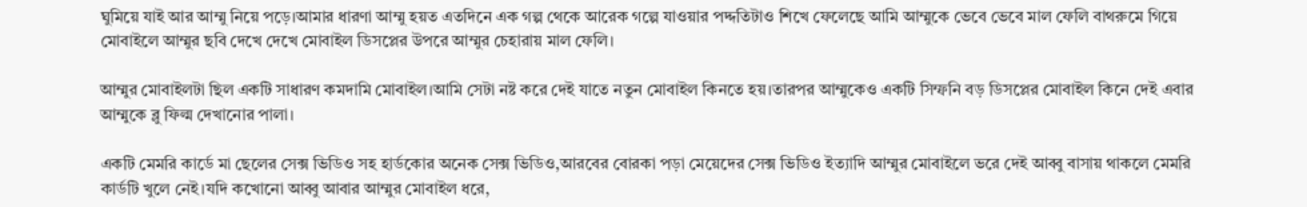ঘুমিয়ে যাই আর আম্মু নিয়ে পড়ে।আমার ধারণা আম্মু হয়ত এতদিনে এক গল্প থেকে আরেক গল্পে যাওয়ার পদ্দতিটাও শিখে ফেলেছে আমি আম্মুকে ভেবে ভেবে মাল ফেলি বাথরুমে গিয়ে মোবাইলে আম্মুর ছবি দেখে দেখে মোবাইল ডিসপ্লের উপরে আম্মুর চেহারায় মাল ফেলি।

আম্মুর মোবাইলটা ছিল একটি সাধারণ কমদামি মোবাইল।আমি সেটা নষ্ট করে দেই যাতে নতুন মোবাইল কিনতে হয়।তারপর আম্মুকেও একটি সিম্ফনি বড় ডিসপ্লের মোবাইল কিনে দেই এবার আম্মুকে ব্লু ফিল্ম দেখানোর পালা।

একটি মেমরি কার্ডে মা ছেলের সেক্স ভিডিও সহ হার্ডকোর অনেক সেক্স ভিডিও,আরবের বোরকা পড়া মেয়েদের সেক্স ভিডিও ইত্যাদি আম্মুর মোবাইলে ভরে দেই আব্বু বাসায় থাকলে মেমরি কার্ডটি খুলে নেই।যদি কখোনো আব্বু আবার আম্মুর মোবাইল ধরে,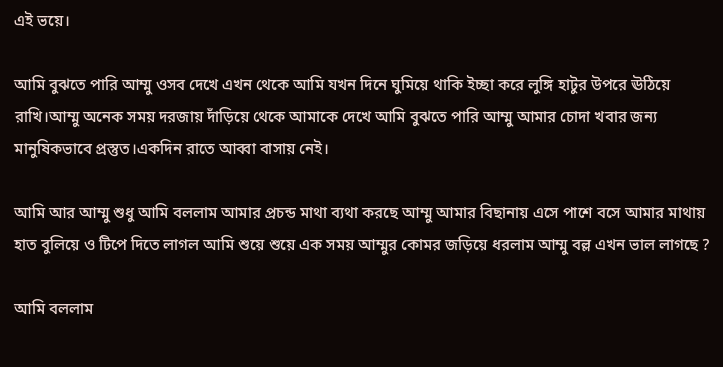এই ভয়ে।

আমি বুঝতে পারি আম্মু ওসব দেখে এখন থেকে আমি যখন দিনে ঘুমিয়ে থাকি ইচ্ছা করে লুঙ্গি হাটুর উপরে ঊঠিয়ে রাখি।আম্মু অনেক সময় দরজায় দাঁড়িয়ে থেকে আমাকে দেখে আমি বুঝতে পারি আম্মু আমার চোদা খবার জন্য মানুষিকভাবে প্রস্তুত।একদিন রাতে আব্বা বাসায় নেই।

আমি আর আম্মু শুধু আমি বললাম আমার প্রচন্ড মাথা ব্যথা করছে আম্মু আমার বিছানায় এসে পাশে বসে আমার মাথায় হাত বুলিয়ে ও টিপে দিতে লাগল আমি শুয়ে শুয়ে এক সময় আম্মুর কোমর জড়িয়ে ধরলাম আম্মু বল্ল এখন ভাল লাগছে ?

আমি বললাম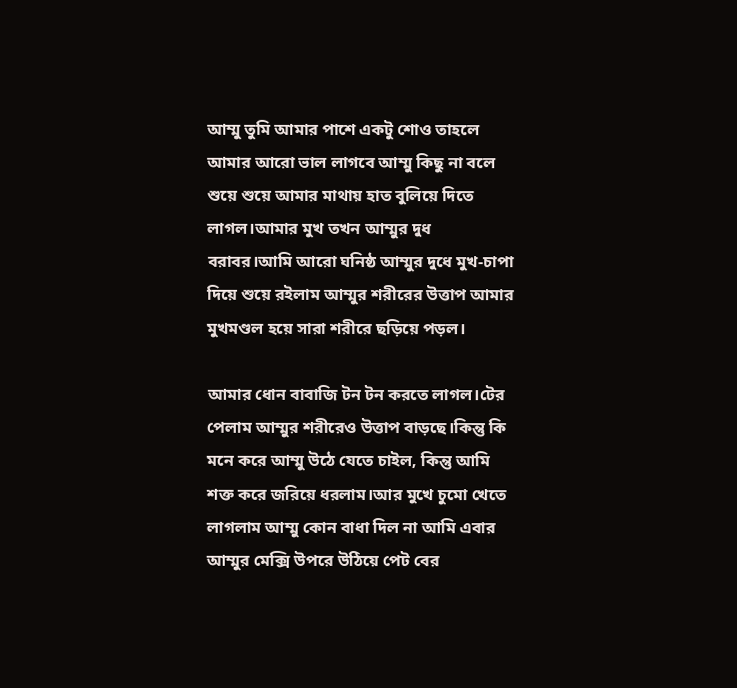আম্মু তুমি আমার পাশে একটু শোও তাহলে আমার আরো ভাল লাগবে আম্মু কিছু না বলে শুয়ে শুয়ে আমার মাথায় হাত বুলিয়ে দিতে লাগল।আমার মুখ তখন আম্মুর দুধ বরাবর।আমি আরো ঘনিষ্ঠ আম্মুর দুধে মুখ-চাপা দিয়ে শুয়ে রইলাম আম্মুর শরীরের উত্তাপ আমার মুখমণ্ডল হয়ে সারা শরীরে ছড়িয়ে পড়ল।

আমার ধোন বাবাজি টন টন করতে লাগল।টের পেলাম আম্মুর শরীরেও উত্তাপ বাড়ছে।কিন্তু কি মনে করে আম্মু উঠে যেতে চাইল, কিন্তু আমি শক্ত করে জরিয়ে ধরলাম।আর মুখে চুমো খেতে লাগলাম আম্মু কোন বাধা দিল না আমি এবার আম্মুর মেক্সি উপরে উঠিয়ে পেট বের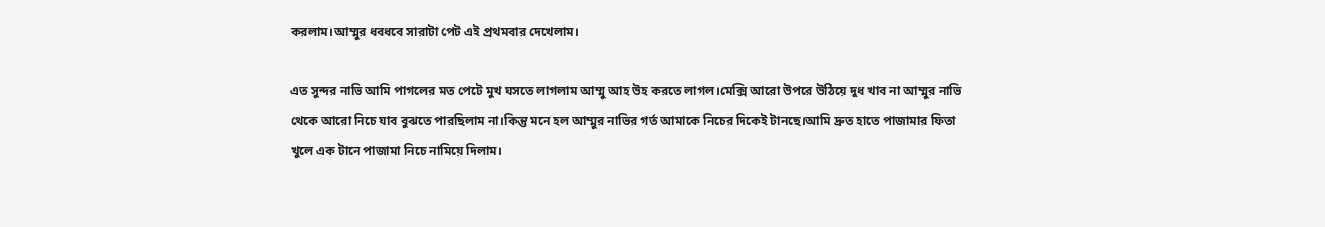করলাম।আম্মুর ধবধবে সারাটা পেট এই প্রথমবার দেখেলাম।

এত সুন্দর নাভি আমি পাগলের মত পেটে মুখ ঘসতে লাগলাম আম্মু আহ উহ করতে লাগল।মেক্সি আরো উপরে উঠিয়ে দুধ খাব না আম্মুর নাভি থেকে আরো নিচে যাব বুঝতে পারছিলাম না।কিন্তু মনে হল আম্মুর নাভির গর্ত আমাকে নিচের দিকেই টানছে।আমি দ্রুত হাতে পাজামার ফিতা খুলে এক টানে পাজামা নিচে নামিয়ে দিলাম।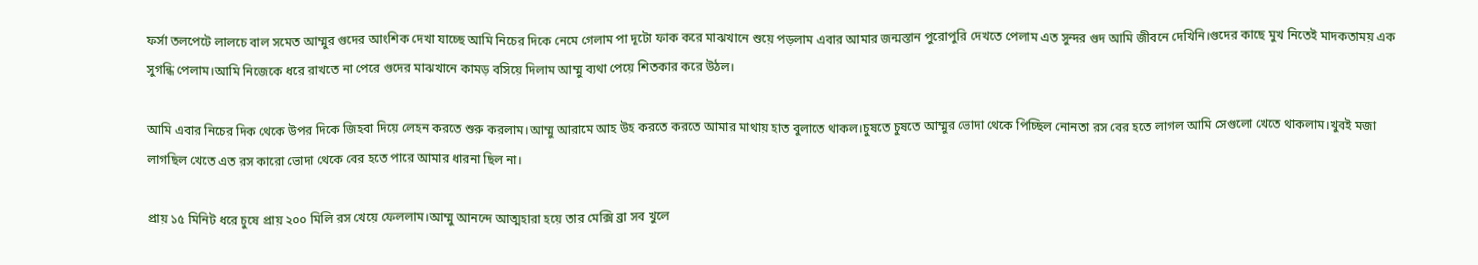ফর্সা তলপেটে লালচে বাল সমেত আম্মুর গুদের আংশিক দেখা যাচ্ছে আমি নিচের দিকে নেমে গেলাম পা দূটো ফাক করে মাঝখানে শুয়ে পড়লাম এবার আমার জন্মস্তান পুরোপুরি দেখতে পেলাম এত সুন্দর গুদ আমি জীবনে দেখিনি।গুদের কাছে মুখ নিতেই মাদকতাময় এক সুগন্ধি পেলাম।আমি নিজেকে ধরে রাখতে না পেরে গুদের মাঝখানে কামড় বসিয়ে দিলাম আম্মু ব্যথা পেয়ে শিতকার করে উঠল।

আমি এবার নিচের দিক থেকে উপর দিকে জিহবা দিয়ে লেহন করতে শুরু করলাম।আম্মু আরামে আহ উহ করতে করতে আমার মাথায় হাত বুলাতে থাকল।চুষতে চুষতে আম্মুর ভোদা থেকে পিচ্ছিল নোনতা রস বের হতে লাগল আমি সেগুলো খেতে থাকলাম।খুবই মজা লাগছিল খেতে এত রস কারো ভোদা থেকে বের হতে পারে আমার ধারনা ছিল না।

প্রায় ১৫ মিনিট ধরে চুষে প্রায় ২০০ মিলি রস খেয়ে ফেললাম।আম্মু আনন্দে আত্মহারা হয়ে তার মেক্সি ব্রা সব খুলে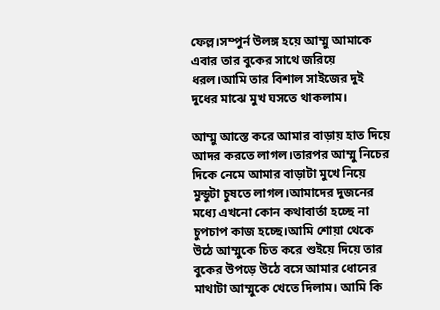ফেল্ল।সম্পুর্ন উলঙ্গ হয়ে আম্মু আমাকে এবার তার বুকের সাথে জরিয়ে ধরল।আমি তার বিশাল সাইজের দুই দুধের মাঝে মুখ ঘসতে থাকলাম।

আম্মু আস্তে করে আমার বাড়ায় হাত দিয়ে আদর করতে লাগল।তারপর আম্মু নিচের দিকে নেমে আমার বাড়াটা মুখে নিয়ে মুন্ডুটা চুষতে লাগল।আমাদের দুজনের মধ্যে এখনো কোন কথাবার্তা হচ্ছে না চুপচাপ কাজ হচ্ছে।আমি শোয়া থেকে উঠে আম্মুকে চিত করে শুইয়ে দিয়ে তার বুকের উপড়ে উঠে বসে আমার ধোনের মাথাটা আম্মুকে খেতে দিলাম। আমি কি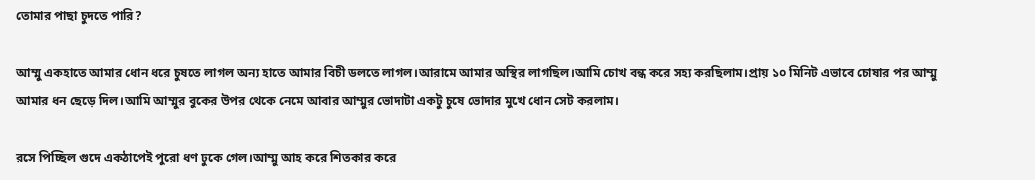তোমার পাছা চুদতে পারি?

আম্মু একহাতে আমার ধোন ধরে চুষতে লাগল অন্য হাতে আমার বিচী ডলতে লাগল।আরামে আমার অস্থির লাগছিল।আমি চোখ বন্ধ করে সহ্য করছিলাম।প্রায় ১০ মিনিট এভাবে চোষার পর আম্মু আমার ধন ছেড়ে দিল।আমি আম্মুর বুকের উপর থেকে নেমে আবার আম্মুর ভোদাটা একটু চুষে ভোদার মুখে ধোন সেট করলাম।

রসে পিচ্ছিল গুদে একঠাপেই পুরো ধণ ঢুকে গেল।আম্মু আহ করে শিতকার করে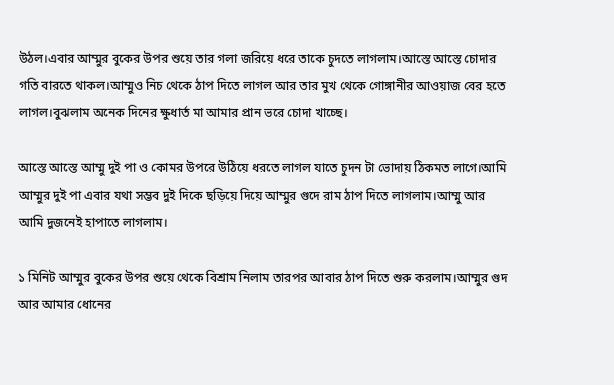উঠল।এবার আম্মুর বুকের উপর শুয়ে তার গলা জরিয়ে ধরে তাকে চুদতে লাগলাম।আস্তে আস্তে চোদার গতি বারতে থাকল।আম্মুও নিচ থেকে ঠাপ দিতে লাগল আর তার মুখ থেকে গোঙ্গানীর আওয়াজ বের হতে লাগল।বুঝলাম অনেক দিনের ক্ষুধার্ত মা আমার প্রান ভরে চোদা খাচ্ছে।

আস্তে আস্তে আম্মু দুই পা ও কোমর উপরে উঠিয়ে ধরতে লাগল যাতে চুদন টা ভোদায় ঠিকমত লাগে।আমি আম্মুর দুই পা এবার যথা সম্ভব দুই দিকে ছড়িয়ে দিয়ে আম্মুর গুদে রাম ঠাপ দিতে লাগলাম।আম্মু আর আমি দুজনেই হাপাতে লাগলাম।

১ মিনিট আম্মুর বুকের উপর শুয়ে থেকে বিশ্রাম নিলাম তারপর আবার ঠাপ দিতে শুরু করলাম।আম্মুর গুদ আর আমার ধোনের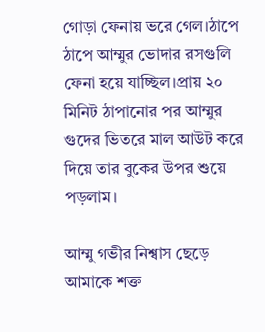গোড়া ফেনায় ভরে গেল।ঠাপে ঠাপে আম্মুর ভোদার রসগুলি ফেনা হয়ে যাচ্ছিল।প্রায় ২০ মিনিট ঠাপানোর পর আম্মুর গুদের ভিতরে মাল আউট করে দিয়ে তার বুকের উপর শুয়ে পড়লাম।

আম্মু গভীর নিশ্বাস ছেড়ে আমাকে শক্ত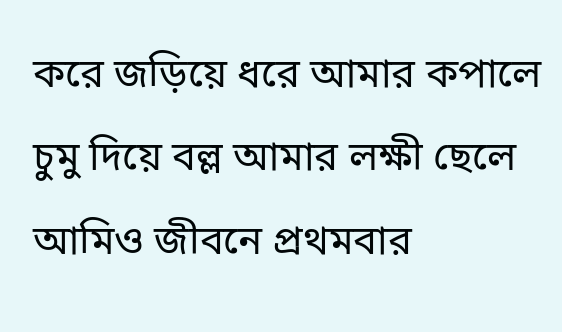করে জড়িয়ে ধরে আমার কপালে চুমু দিয়ে বল্ল আমার লক্ষী ছেলে আমিও জীবনে প্রথমবার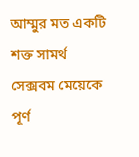আম্মুর মত একটি শক্ত সামর্থ সেক্সবম মেয়েকে পূর্ণ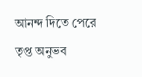আনন্দ দিতে পেরে তৃপ্ত অনুভব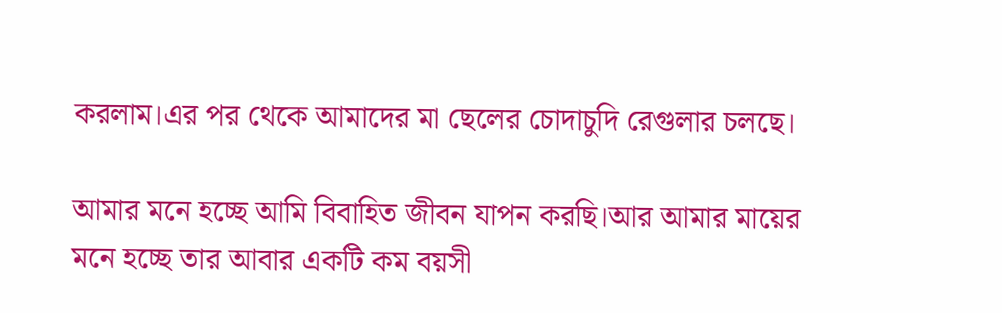করলাম।এর পর থেকে আমাদের মা ছেলের চোদাচুদি রেগুলার চলছে।

আমার মনে হচ্ছে আমি বিবাহিত জীবন যাপন করছি।আর আমার মায়ের মনে হচ্ছে তার আবার একটি কম বয়সী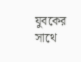যুবকের সাথে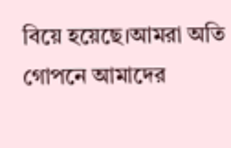বিয়ে হয়েছে।আমরা অতি গোপনে আমাদের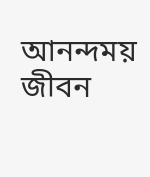আনন্দময় জীবন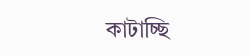কাটাচ্ছি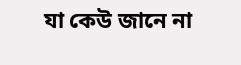যা কেউ জানে না